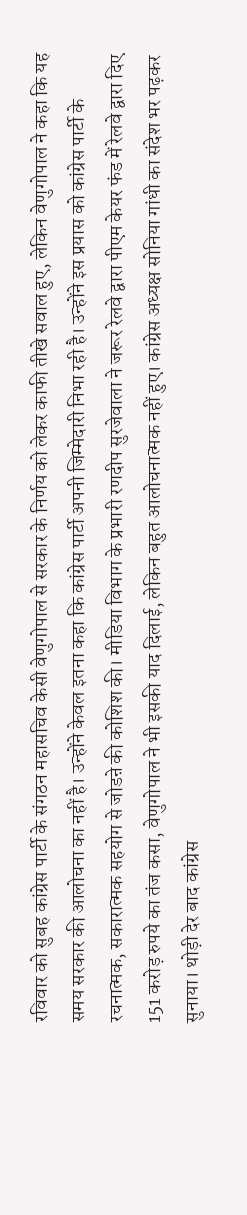रविवार को सुबह कांग्रेस पार्टी के संगठन महासचिव केसी वेणुगोपाल से सरकार के निर्णय को लेकर काफी तीखे सवाल हुए, लेकिन वेणुगोपाल ने कहा कि यह समय सरकार की आलोचना का नहीं है। उन्होंने केवल इतना कहा कि कांग्रेस पार्टी अपनी जिम्मेदारी निभा रही है। उन्होंने इस प्रयास को कांग्रेस पार्टी के रचनात्मक, सकारात्मक सहयोग से जोडऩे की कोशिश की। मीडिया विभाग के प्रभारी रणदीप सुरजेवाला ने जरूर रेलवे द्वारा पीएम केयर फंड में रेलवे द्वारा दिए 151 करोड़ रुपये का तंज कसा, वेणुगोपाल ने भी इसकी याद दिलाई, लेकिन बहुत आलोचनात्मक नहीं हुए। कांग्रेस अध्यक्ष सोनिया गांधी का संदेश भर पढ़कर सुनाया। थोड़ी देर बाद कांग्रेस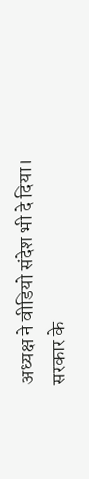अध्यक्ष ने वीडियो संदेश भी दे दिया।
सरकार के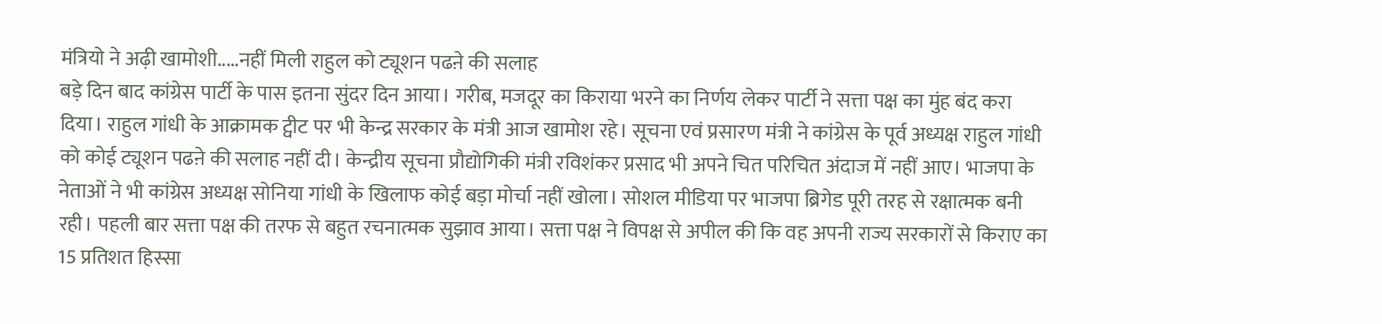मंत्रियो ने अढ़ी खामोशी.....नहीं मिली राहुल को ट्यूशन पढऩे की सलाह
बड़े दिन बाद कांग्रेस पार्टी के पास इतना सुंदर दिन आया। गरीब, मजदूर का किराया भरने का निर्णय लेकर पार्टी ने सत्ता पक्ष का मुंह बंद करा दिया। राहुल गांधी के आक्रामक ट्वीट पर भी केन्द्र सरकार के मंत्री आज खामोश रहे। सूचना एवं प्रसारण मंत्री ने कांग्रेस के पूर्व अध्यक्ष राहुल गांधी को कोई ट्यूशन पढऩे की सलाह नहीं दी। केन्द्रीय सूचना प्रौद्योगिकी मंत्री रविशंकर प्रसाद भी अपने चित परिचित अंदाज में नहीं आए। भाजपा के नेताओं ने भी कांग्रेस अध्यक्ष सोनिया गांधी के खिलाफ कोई बड़ा मोर्चा नहीं खोला। सोशल मीडिया पर भाजपा ब्रिगेड पूरी तरह से रक्षात्मक बनी रही। पहली बार सत्ता पक्ष की तरफ से बहुत रचनात्मक सुझाव आया। सत्ता पक्ष ने विपक्ष से अपील की कि वह अपनी राज्य सरकारों से किराए का 15 प्रतिशत हिस्सा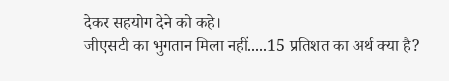देकर सहयोग देने को कहे।
जीएसटी का भुगतान मिला नहीं.....15 प्रतिशत का अर्थ क्या है?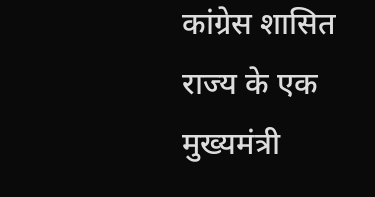कांग्रेस शासित राज्य के एक मुख्यमंत्री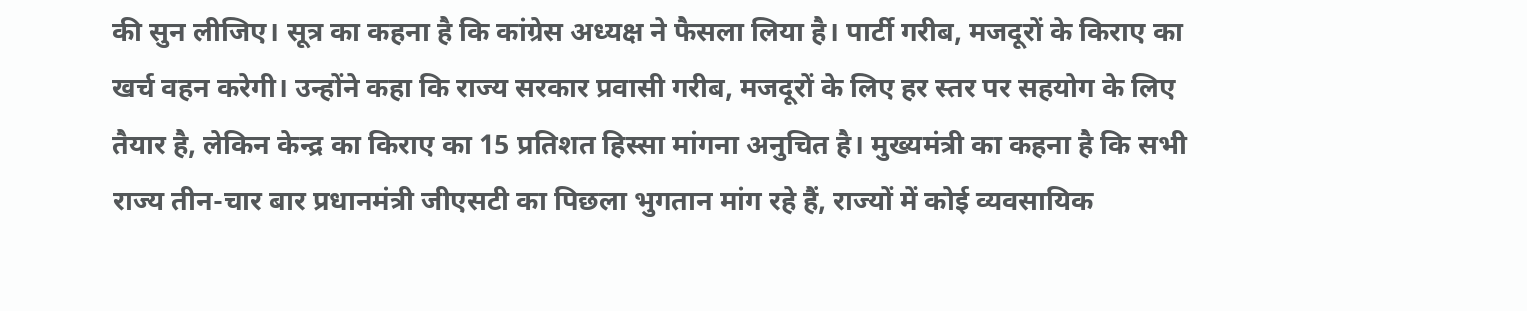की सुन लीजिए। सूत्र का कहना है कि कांग्रेस अध्यक्ष ने फैसला लिया है। पार्टी गरीब, मजदूरों के किराए का खर्च वहन करेगी। उन्होंने कहा कि राज्य सरकार प्रवासी गरीब, मजदूरों के लिए हर स्तर पर सहयोग के लिए तैयार है, लेकिन केन्द्र का किराए का 15 प्रतिशत हिस्सा मांगना अनुचित है। मुख्यमंत्री का कहना है कि सभी राज्य तीन-चार बार प्रधानमंत्री जीएसटी का पिछला भुगतान मांग रहे हैं, राज्यों में कोई व्यवसायिक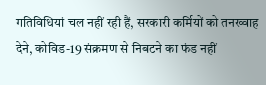गतिविधियां चल नहीं रही हैं, सरकारी कर्मियों को तनख्वाह देने, कोविड-19 संक्रमण से निबटने का फंड नहीं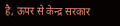है, ऊपर से केन्द्र सरकार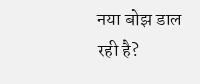नया बोझ डाल रही है?